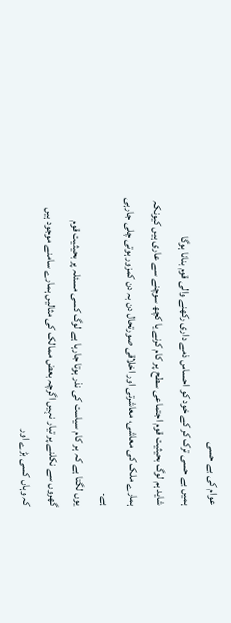عوام کی بے حسی
ہمیں بے حسی ترک کر کے خود کو احساس ذمے داری رکھنے والی قوم بنانا ہوگا
شاید ہم لوگ بحیثیت قوم اجتماعی سطح پر کام کرنے یا کچھ سوچنے سے عاری ہیں کیونکہ ہمارے ملک کی معاشی، معاشرتی اور اخلاقی صورتحال دن بہ دن کمزور ہوتی چلی جارہی ہے۔
یوں لگتا ہے کہ ہر کام سیاست کی نذر ہوتا جارہا ہے لوگ کسی مسئلہ پر بحیثیت قوم گھروں سے نکلنے پر تیار نہیں اگرچہ بعض ممالک کی مثالیں ہمارے سامنے موجود ہیں کہ وہاں کسی بڑے اور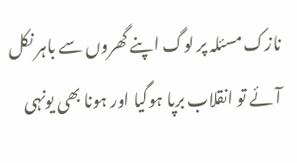نازک مسئلہ پر لوگ اپنے گھروں سے باہر نکل آئے تو انقلاب برپا ہوگیا اور ہونا بھی یونہی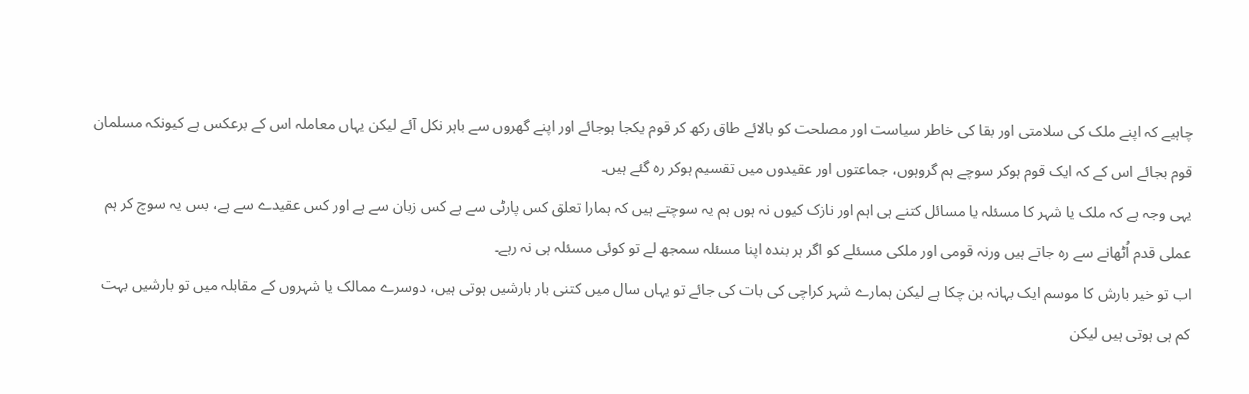چاہیے کہ اپنے ملک کی سلامتی اور بقا کی خاطر سیاست اور مصلحت کو بالائے طاق رکھ کر قوم یکجا ہوجائے اور اپنے گھروں سے باہر نکل آئے لیکن یہاں معاملہ اس کے برعکس ہے کیونکہ مسلمان قوم بجائے اس کے کہ ایک قوم ہوکر سوچے ہم گروہوں، جماعتوں اور عقیدوں میں تقسیم ہوکر رہ گئے ہیں۔
یہی وجہ ہے کہ ملک یا شہر کا مسئلہ یا مسائل کتنے ہی اہم اور نازک کیوں نہ ہوں ہم یہ سوچتے ہیں کہ ہمارا تعلق کس پارٹی سے ہے کس زبان سے ہے اور کس عقیدے سے ہے، بس یہ سوچ کر ہم عملی قدم اُٹھانے سے رہ جاتے ہیں ورنہ قومی اور ملکی مسئلے کو اگر ہر بندہ اپنا مسئلہ سمجھ لے تو کوئی مسئلہ ہی نہ رہے۔
اب تو خیر بارش کا موسم ایک بہانہ بن چکا ہے لیکن ہمارے شہر کراچی کی بات کی جائے تو یہاں سال میں کتنی بار بارشیں ہوتی ہیں، دوسرے ممالک یا شہروں کے مقابلہ میں تو بارشیں بہت کم ہی ہوتی ہیں لیکن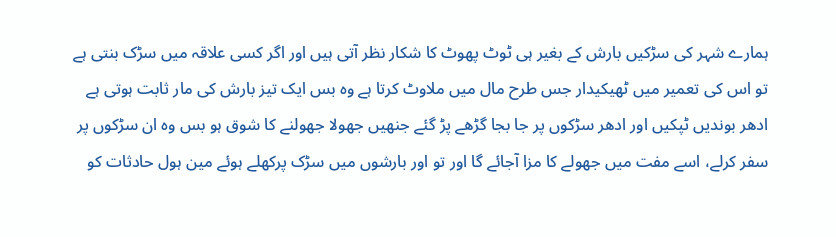ہمارے شہر کی سڑکیں بارش کے بغیر ہی ٹوٹ پھوٹ کا شکار نظر آتی ہیں اور اگر کسی علاقہ میں سڑک بنتی ہے تو اس کی تعمیر میں ٹھیکیدار جس طرح مال میں ملاوٹ کرتا ہے وہ بس ایک تیز بارش کی مار ثابت ہوتی ہے ادھر بوندیں ٹپکیں اور ادھر سڑکوں پر جا بجا گڑھے پڑ گئے جنھیں جھولا جھولنے کا شوق ہو بس وہ ان سڑکوں پر سفر کرلے، اسے مفت میں جھولے کا مزا آجائے گا اور تو اور بارشوں میں سڑک پرکھلے ہوئے مین ہول حادثات کو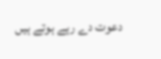دعوت دے رہے ہوتے ہیں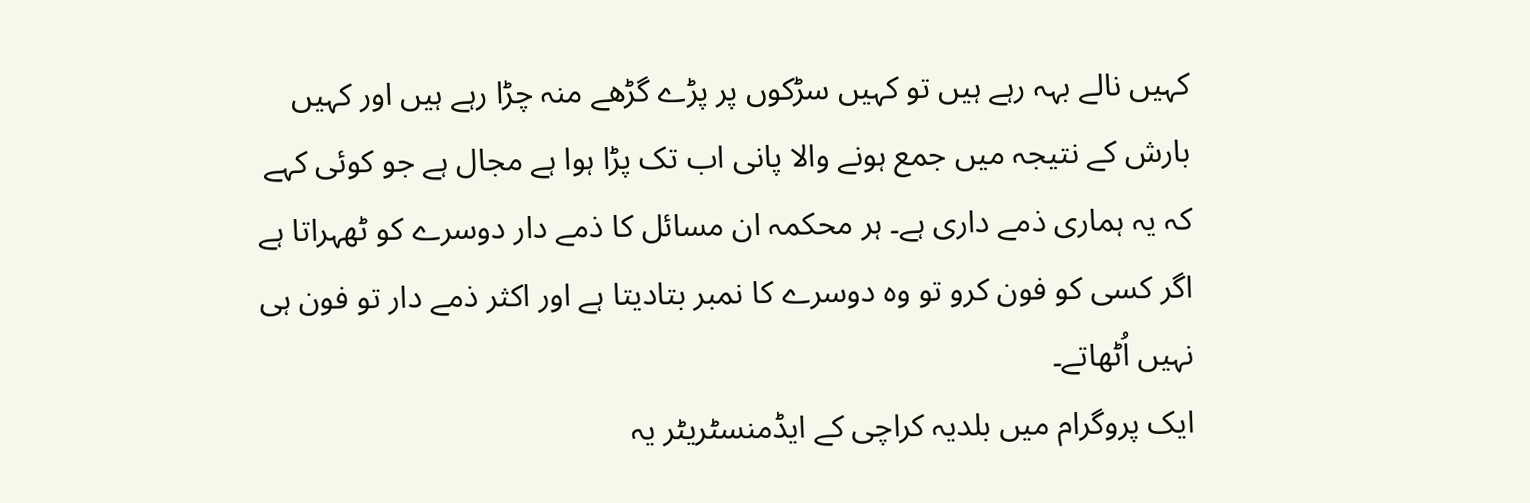کہیں نالے بہہ رہے ہیں تو کہیں سڑکوں پر پڑے گڑھے منہ چڑا رہے ہیں اور کہیں بارش کے نتیجہ میں جمع ہونے والا پانی اب تک پڑا ہوا ہے مجال ہے جو کوئی کہے کہ یہ ہماری ذمے داری ہے۔ ہر محکمہ ان مسائل کا ذمے دار دوسرے کو ٹھہراتا ہے اگر کسی کو فون کرو تو وہ دوسرے کا نمبر بتادیتا ہے اور اکثر ذمے دار تو فون ہی نہیں اُٹھاتے۔
ایک پروگرام میں بلدیہ کراچی کے ایڈمنسٹریٹر یہ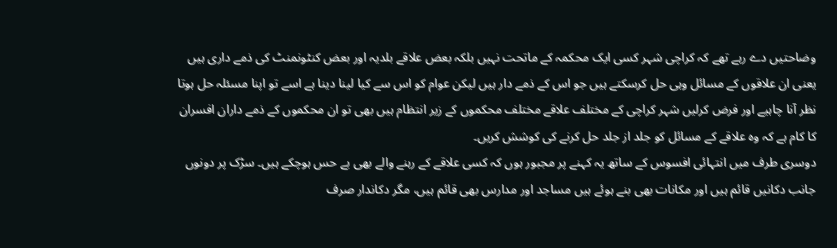وضاحتیں دے رہے تھے کہ کراچی شہر کسی ایک محکمہ کے ماتحت نہیں بلکہ بعض علاقے بلدیہ اور بعض کنٹونمنٹ کی ذمے داری ہیں یعنی ان علاقوں کے مسائل وہی حل کرسکتے ہیں جو اس کے ذمے دار ہیں لیکن عوام کو اس سے کیا لینا دینا ہے اسے تو اپنا مسئلہ حل ہوتا نظر آنا چاہیے اور فرض کرلیں شہر کراچی کے مختلف علاقے مختلف محکموں کے زیر انتظام ہیں بھی تو ان محکموں کے ذمے داران افسران کا کام ہے کہ وہ علاقے کے مسائل کو جلد از جلد حل کرنے کی کوشش کریں۔
دوسری طرف میں انتہائی افسوس کے ساتھ یہ کہنے پر مجبور ہوں کہ کسی علاقے کے رہنے والے بھی بے حس ہوچکے ہیں۔ سڑک پر دونوں جانب دکانیں قائم ہیں اور مکانات بھی بنے ہوئے ہیں مساجد اور مدارس بھی قائم ہیں، مگر دکاندار صرف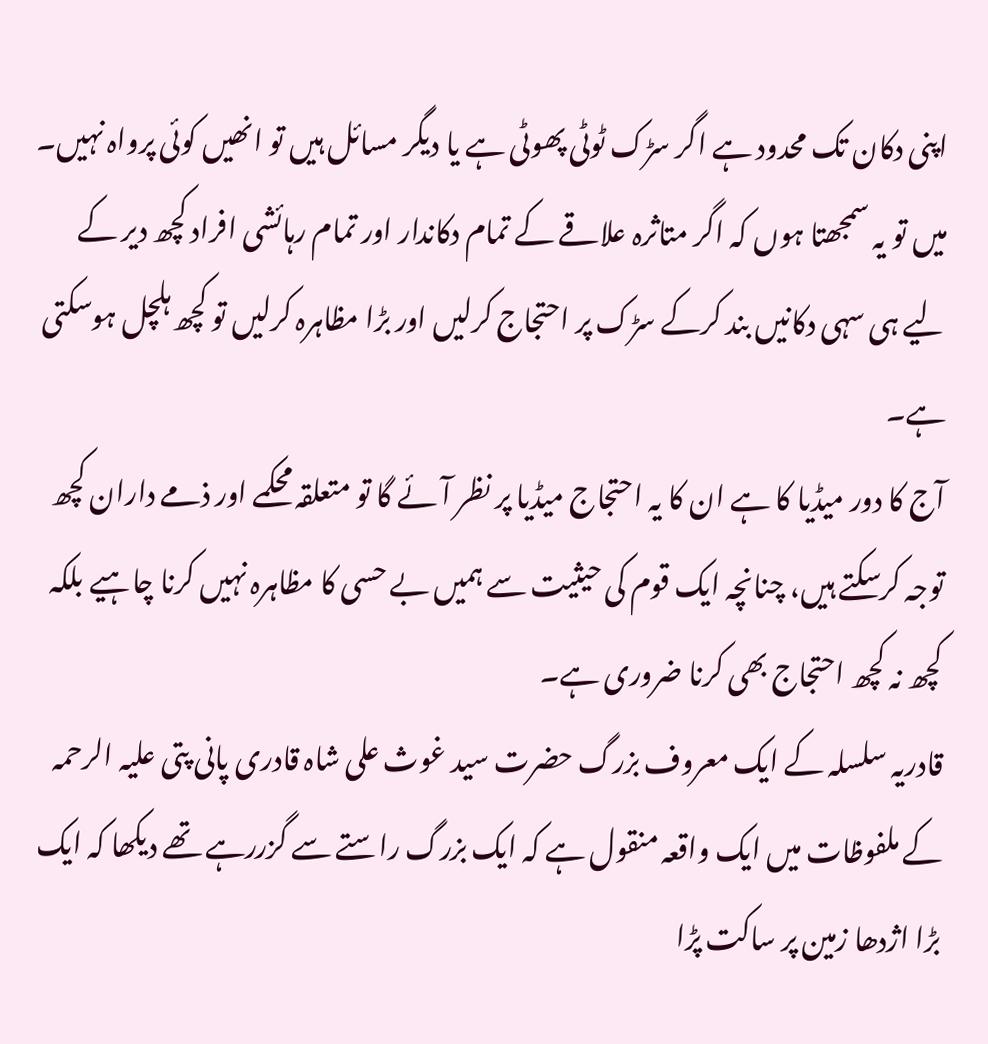اپنی دکان تک محدود ہے اگر سڑک ٹوٹی پھوٹی ہے یا دیگر مسائل ہیں تو انھیں کوئی پرواہ نہیں۔ میں تو یہ سمجھتا ہوں کہ اگر متاثرہ علاقے کے تمام دکاندار اور تمام رہائشی افراد کچھ دیر کے لیے ہی سہی دکانیں بند کرکے سڑک پر احتجاج کرلیں اور بڑا مظاہرہ کرلیں تو کچھ ہلچل ہوسکتی ہے۔
آج کا دور میڈیا کا ہے ان کا یہ احتجاج میڈیا پر نظر آئے گا تو متعلقہ محکمے اور ذمے داران کچھ توجہ کرسکتے ہیں، چنانچہ ایک قوم کی حیثیت سے ہمیں بے حسی کا مظاہرہ نہیں کرنا چاہیے بلکہ کچھ نہ کچھ احتجاج بھی کرنا ضروری ہے۔
قادریہ سلسلہ کے ایک معروف بزرگ حضرت سید غوث علی شاہ قادری پانی پتی علیہ الرحمہ کے ملفوظات میں ایک واقعہ منقول ہے کہ ایک بزرگ راستے سے گزررہے تھے دیکھا کہ ایک بڑا اژدھا زمین پر ساکت پڑا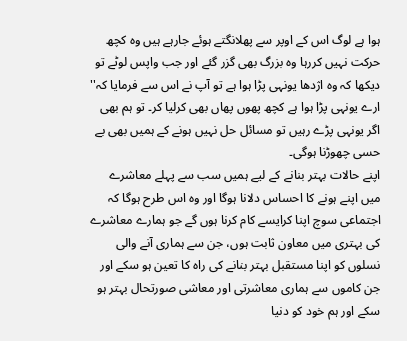ہوا ہے لوگ اس کے اوپر سے پھلانگتے ہوئے جارہے ہیں وہ کچھ حرکت نہیں کررہا وہ بزرگ بھی گزر گئے اور جب واپس لوٹے تو دیکھا کہ وہ اژدھا یونہی پڑا ہوا ہے تو آپ نے اس سے فرمایا کہ'' ارے یونہی پڑا ہوا ہے کچھ پھوں پھاں بھی کرلیا کر۔ تو ہم بھی اگر یونہی پڑے رہیں تو مسائل حل نہیں ہونے کے ہمیں بھی بے حسی چھوڑنا ہوگی۔
اپنے حالات بہتر بنانے کے لیے ہمیں سب سے پہلے معاشرے میں اپنے ہونے کا احساس دلانا ہوگا اور وہ اس طرح ہوگا کہ اجتماعی سوچ اپنا کرایسے کام کرنا ہوں گے جو ہمارے معاشرے کی بہتری میں معاون ثابت ہوں، جن سے ہماری آنے والی نسلوں کو اپنا مستقبل بہتر بنانے کی راہ کا تعین ہو سکے اور جن کاموں سے ہماری معاشرتی اور معاشی صورتحال بہتر ہو سکے اور ہم خود کو دنیا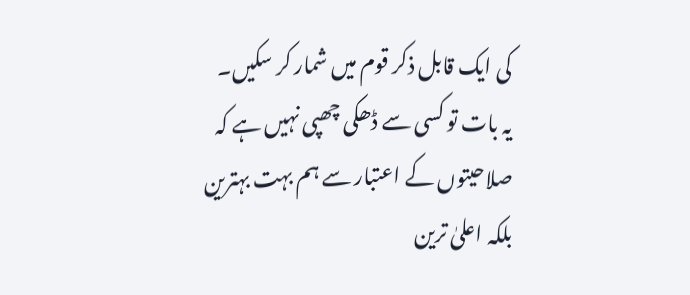کی ایک قابل ذکر قوم میں شمار کر سکیں۔
یہ بات تو کسی سے ڈھکی چھپی نہیں ہے کہ صلاحیتوں کے اعتبار سے ہم بہت بہترین بلکہ اعلیٰ ترین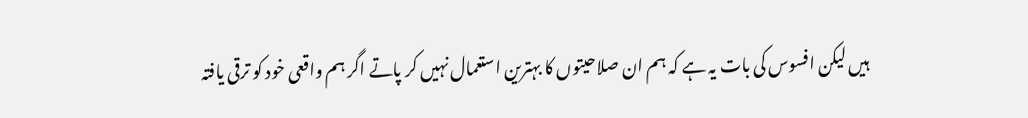ہیں لیکن افسوس کی بات یہ ہے کہ ہم ان صلاحیتوں کا بہترین استعمال نہیں کر پاتے اگر ہم واقعی خود کو ترقی یافتہ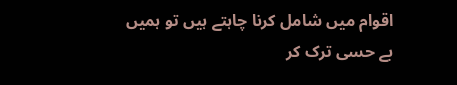اقوام میں شامل کرنا چاہتے ہیں تو ہمیں بے حسی ترک کر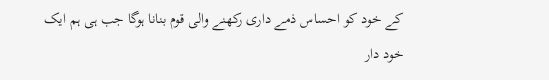کے خود کو احساس ذمے داری رکھنے والی قوم بنانا ہوگا جب ہی ہم ایک خود دار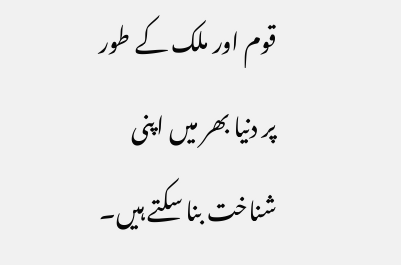قوم اور ملک کے طور پر دنیا بھر میں اپنی شناخت بنا سکتے ہیں۔